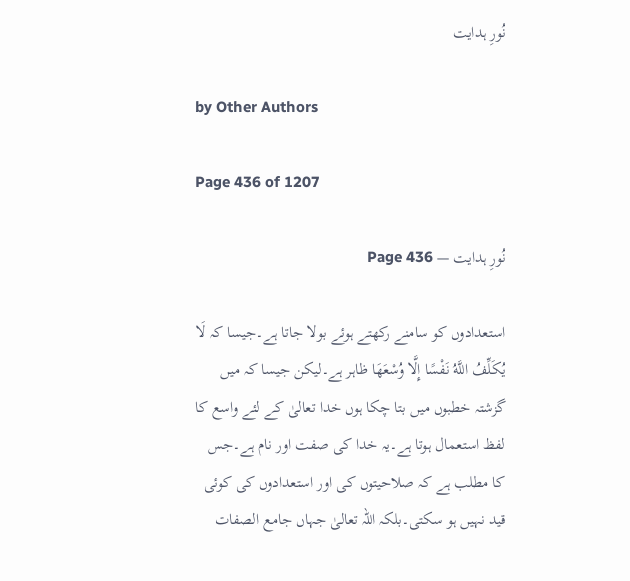نُورِ ہدایت

by Other Authors

Page 436 of 1207

نُورِ ہدایت — Page 436

استعدادوں کو سامنے رکھتے ہوئے بولا جاتا ہے۔جیسا کہ لَا يُكَلِّفُ اللَّهُ نَفْسًا إِلَّا وُسْعَهَا ظاہر ہے۔لیکن جیسا کہ میں گزشتہ خطبوں میں بتا چکا ہوں خدا تعالیٰ کے لئے واسع کا لفظ استعمال ہوتا ہے۔یہ خدا کی صفت اور نام ہے۔جس کا مطلب ہے کہ صلاحیتوں کی اور استعدادوں کی کوئی قید نہیں ہو سکتی۔بلکہ اللہ تعالیٰ جہاں جامع الصفات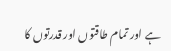ہے اور تمام طاقتوں اور قدرتوں کا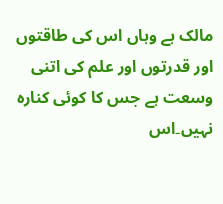مالک ہے وہاں اس کی طاقتوں اور قدرتوں اور علم کی اتنی وسعت ہے جس کا کوئی کنارہ نہیں۔اس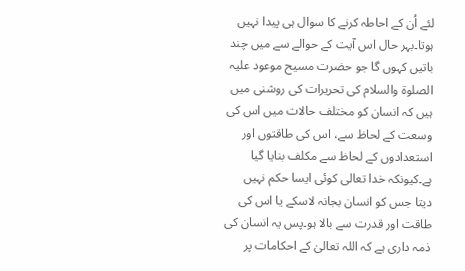لئے اُن کے احاطہ کرنے کا سوال ہی پیدا نہیں ہوتا۔بہر حال اس آیت کے حوالے سے میں چند باتیں کہوں گا جو حضرت مسیح موعود علیہ الصلوۃ والسلام کی تحریرات کی روشنی میں ہیں کہ انسان کو مختلف حالات میں اس کی وسعت کے لحاظ سے، اس کی طاقتوں اور استعدادوں کے لحاظ سے مکلف بنایا گیا ہے۔کیونکہ خدا تعالی کوئی ایسا حکم نہیں دیتا جس کو انسان بجانہ لاسکے یا اس کی طاقت اور قدرت سے بالا ہو۔پس یہ انسان کی ذمہ داری ہے کہ اللہ تعالیٰ کے احکامات پر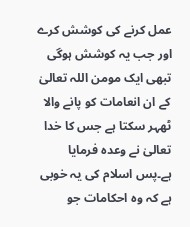عمل کرنے کی کوشش کرے اور جب یہ کوشش ہوگی تبھی ایک مومن اللہ تعالیٰ کے ان انعامات کو پانے والا ٹھہر سکتا ہے جس کا خدا تعالیٰ نے وعدہ فرمایا ہے۔پس اسلام کی یہ خوبی ہے کہ وہ احکامات جو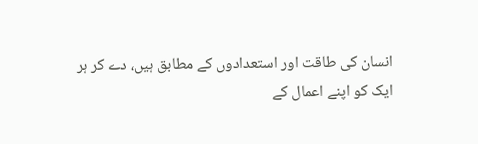انسان کی طاقت اور استعدادوں کے مطابق ہیں، دے کر ہر ایک کو اپنے اعمال کے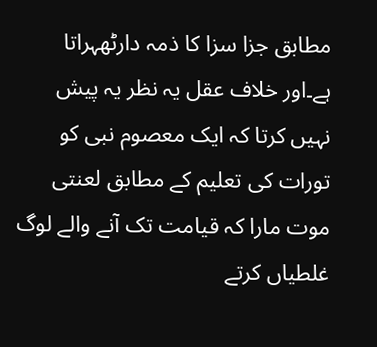مطابق جزا سزا کا ذمہ دارٹھہراتا ہے۔اور خلاف عقل یہ نظر یہ پیش نہیں کرتا کہ ایک معصوم نبی کو تورات کی تعلیم کے مطابق لعنتی موت مارا کہ قیامت تک آنے والے لوگ غلطیاں کرتے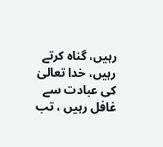رہیں، گناہ کرتے رہیں، خدا تعالیٰ کی عبادت سے غافل رہیں ، تب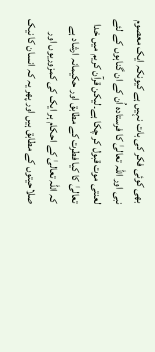بھی کوئی فکر کی بات نہیں ہے کیونکہ ایک معصوم نبی اور اللہ تعالیٰ کا فرستادہ اُن کے ان گناہوں کے لئے لعنتی موت قبول کر چکا ہے۔لیکن قرآن کریم میں خدا تعالیٰ کا کیا فطرت کے مطابق اور حکیمانہ ارشاد ہے کہ اللہ تعالیٰ کے احکام ہر ایک کی کمزوریوں اور صلاحیتوں کے مطابق ہیں اور پھر یہ کہ انسان کا نیک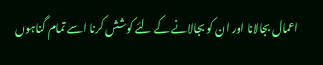اعمال بجالانا اور ان کو بجالانے کے لئے کوشش کرنا اسے تمام گناہوں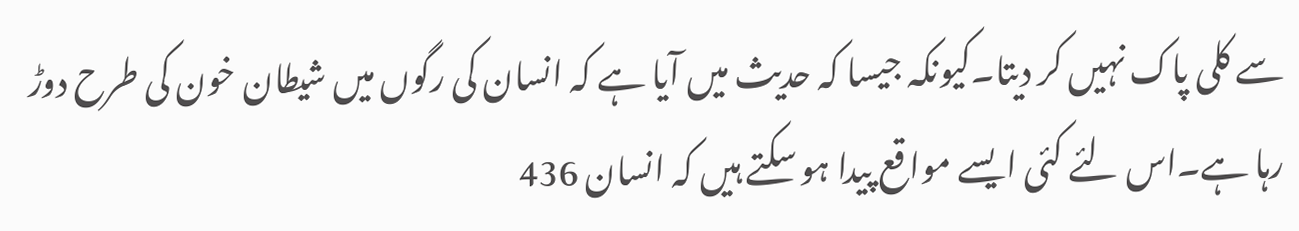سے کلی پاک نہیں کر دیتا۔کیونکہ جیسا کہ حدیث میں آیا ہے کہ انسان کی رگوں میں شیطان خون کی طرح دوڑ رہا ہے۔اس لئے کئی ایسے مواقع پیدا ہو سکتے ہیں کہ انسان 436